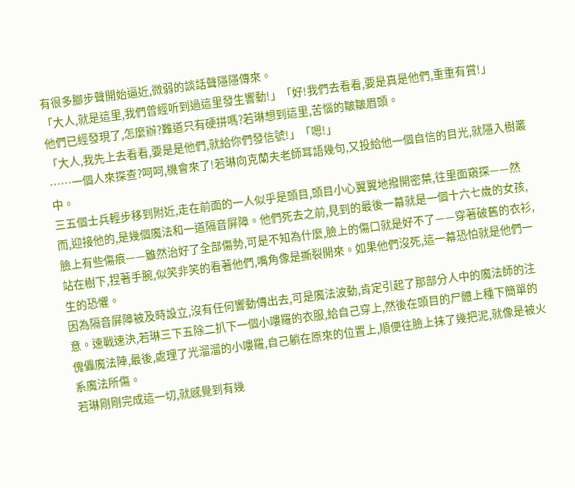有很多腳步聲開始逼近,微弱的談話聲隱隱傳來。
「大人,就是這里,我們曾經听到過這里發生響動!」「好!我們去看看,要是真是他們,重重有賞!」
他們已經發現了,怎麼辦?難道只有硬拼嗎?若琳想到這里,苦惱的皺皺眉頭。
「大人,我先上去看看,要是是他們,就給你們發信號!」「嗯!」
……一個人來探查?呵呵,機會來了!若琳向克蘭夫老師耳語幾句,又投給他一個自信的目光,就隱入樹叢中。
三五個士兵輕步移到附近,走在前面的一人似乎是頭目,頭目小心翼翼地撥開密葉,往里面窺探——然而,迎接他的,是幾個魔法和一道隔音屏障。他們死去之前,見到的最後一幕就是一個十六七歲的女孩,臉上有些傷痕——雖然治好了全部傷勢,可是不知為什麼,臉上的傷口就是好不了——穿著破舊的衣衫,站在樹下,捏著手腕,似笑非笑的看著他們,嘴角像是撕裂開來。如果他們沒死,這一幕恐怕就是他們一生的恐懼。
因為隔音屏障被及時設立,沒有任何響動傳出去,可是魔法波動,肯定引起了那部分人中的魔法師的注意。速戰速決,若琳三下五除二扒下一個小嘍羅的衣服,給自己穿上,然後在頭目的尸體上種下簡單的傀儡魔法陣,最後,處理了光溜溜的小嘍羅,自己躺在原來的位置上,順便往臉上抹了幾把泥,就像是被火系魔法所傷。
若琳剛剛完成這一切,就感覺到有幾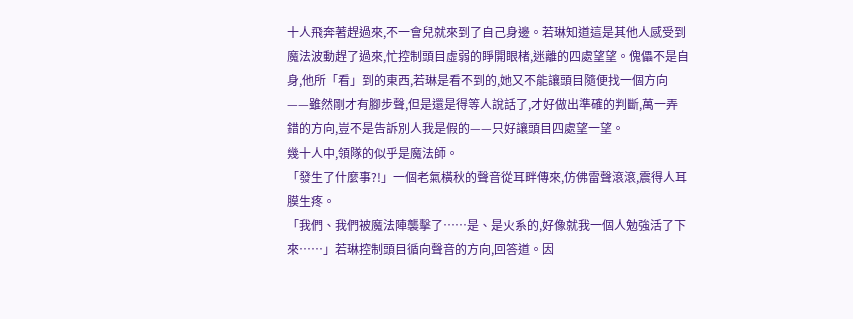十人飛奔著趕過來,不一會兒就來到了自己身邊。若琳知道這是其他人感受到魔法波動趕了過來,忙控制頭目虛弱的睜開眼楮,迷離的四處望望。傀儡不是自身,他所「看」到的東西,若琳是看不到的,她又不能讓頭目隨便找一個方向——雖然剛才有腳步聲,但是還是得等人說話了,才好做出準確的判斷,萬一弄錯的方向,豈不是告訴別人我是假的——只好讓頭目四處望一望。
幾十人中,領隊的似乎是魔法師。
「發生了什麼事?!」一個老氣橫秋的聲音從耳畔傳來,仿佛雷聲滾滾,震得人耳膜生疼。
「我們、我們被魔法陣襲擊了……是、是火系的,好像就我一個人勉強活了下來……」若琳控制頭目循向聲音的方向,回答道。因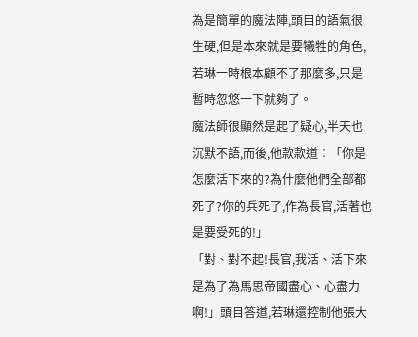為是簡單的魔法陣,頭目的語氣很生硬,但是本來就是要犧牲的角色,若琳一時根本顧不了那麼多,只是暫時忽悠一下就夠了。
魔法師很顯然是起了疑心,半天也沉默不語,而後,他款款道︰「你是怎麼活下來的?為什麼他們全部都死了?你的兵死了,作為長官,活著也是要受死的!」
「對、對不起!長官,我活、活下來是為了為馬思帝國盡心、心盡力啊!」頭目答道,若琳還控制他張大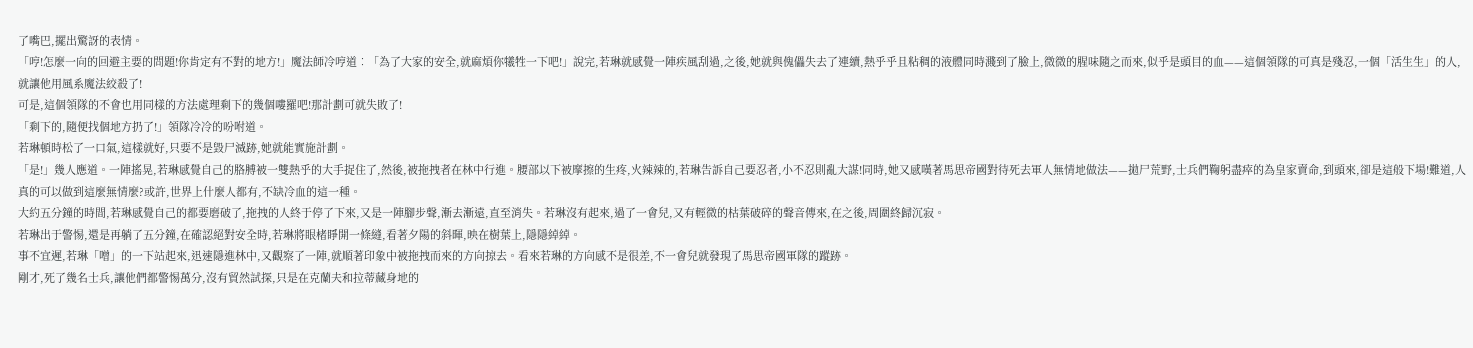了嘴巴,擺出驚訝的表情。
「哼!怎麼一向的回避主要的問題!你肯定有不對的地方!」魔法師冷哼道︰「為了大家的安全,就麻煩你犧牲一下吧!」說完,若琳就感覺一陣疾風刮過,之後,她就與傀儡失去了連續,熱乎乎且粘稠的液體同時濺到了臉上,微微的腥味隨之而來,似乎是頭目的血——這個領隊的可真是殘忍,一個「活生生」的人,就讓他用風系魔法絞殺了!
可是,這個領隊的不會也用同樣的方法處理剩下的幾個嘍羅吧!那計劃可就失敗了!
「剩下的,隨便找個地方扔了!」領隊冷冷的吩咐道。
若琳頓時松了一口氣,這樣就好,只要不是毀尸滅跡,她就能實施計劃。
「是!」幾人應道。一陣搖晃,若琳感覺自己的胳膊被一雙熱乎的大手捉住了,然後,被拖拽者在林中行進。腰部以下被摩擦的生疼,火辣辣的,若琳告訴自己要忍者,小不忍則亂大謀!同時,她又感嘆著馬思帝國對待死去軍人無情地做法——拋尸荒野,士兵們鞠躬盡瘁的為皇家賣命,到頭來,卻是這般下場!難道,人真的可以做到這麼無情麼?或許,世界上什麼人都有,不缺冷血的這一種。
大約五分鐘的時間,若琳感覺自己的都要磨破了,拖拽的人終于停了下來,又是一陣腳步聲,漸去漸遠,直至消失。若琳沒有起來,過了一會兒,又有輕微的枯葉破碎的聲音傳來,在之後,周圍終歸沉寂。
若琳出于警惕,還是再躺了五分鐘,在確認絕對安全時,若琳將眼楮睜開一條縫,看著夕陽的斜暉,映在樹葉上,隱隱綽綽。
事不宜遲,若琳「噌」的一下站起來,迅速隱進林中,又觀察了一陣,就順著印象中被拖拽而來的方向掠去。看來若琳的方向感不是很差,不一會兒就發現了馬思帝國軍隊的蹤跡。
剛才,死了幾名士兵,讓他們都警惕萬分,沒有貿然試探,只是在克蘭夫和拉蒂藏身地的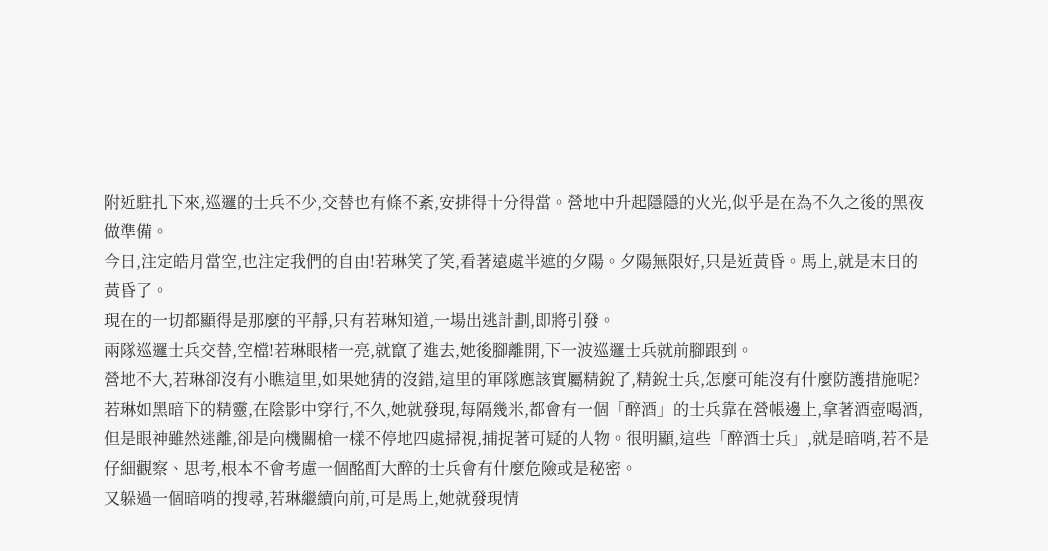附近駐扎下來,巡邏的士兵不少,交替也有條不紊,安排得十分得當。營地中升起隱隱的火光,似乎是在為不久之後的黑夜做準備。
今日,注定皓月當空,也注定我們的自由!若琳笑了笑,看著遠處半遮的夕陽。夕陽無限好,只是近黃昏。馬上,就是末日的黃昏了。
現在的一切都顯得是那麼的平靜,只有若琳知道,一場出逃計劃,即將引發。
兩隊巡邏士兵交替,空檔!若琳眼楮一亮,就竄了進去,她後腳離開,下一波巡邏士兵就前腳跟到。
營地不大,若琳卻沒有小瞧這里,如果她猜的沒錯,這里的軍隊應該實屬精銳了,精銳士兵,怎麼可能沒有什麼防護措施呢?
若琳如黑暗下的精靈,在陰影中穿行,不久,她就發現,每隔幾米,都會有一個「醉酒」的士兵靠在營帳邊上,拿著酒壺喝酒,但是眼神雖然迷離,卻是向機關槍一樣不停地四處掃視,捕捉著可疑的人物。很明顯,這些「醉酒士兵」,就是暗哨,若不是仔細觀察、思考,根本不會考慮一個酩酊大醉的士兵會有什麼危險或是秘密。
又躲過一個暗哨的搜尋,若琳繼續向前,可是馬上,她就發現情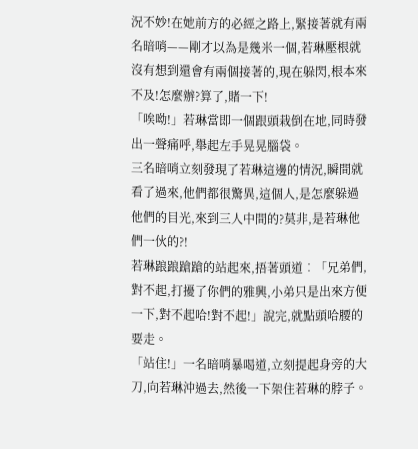況不妙!在她前方的必經之路上,緊接著就有兩名暗哨——剛才以為是幾米一個,若琳壓根就沒有想到還會有兩個接著的,現在躲閃,根本來不及!怎麼辦?算了,賭一下!
「唉呦!」若琳當即一個跟頭栽倒在地,同時發出一聲痛呼,舉起左手晃晃腦袋。
三名暗哨立刻發現了若琳這邊的情況,瞬間就看了過來,他們都很驚異,這個人,是怎麼躲過他們的目光,來到三人中間的?莫非,是若琳他們一伙的?!
若琳踉踉蹌蹌的站起來,捂著頭道︰「兄弟們,對不起,打擾了你們的雅興,小弟只是出來方便一下,對不起哈!對不起!」說完,就點頭哈腰的要走。
「站住!」一名暗哨暴喝道,立刻提起身旁的大刀,向若琳沖過去,然後一下架住若琳的脖子。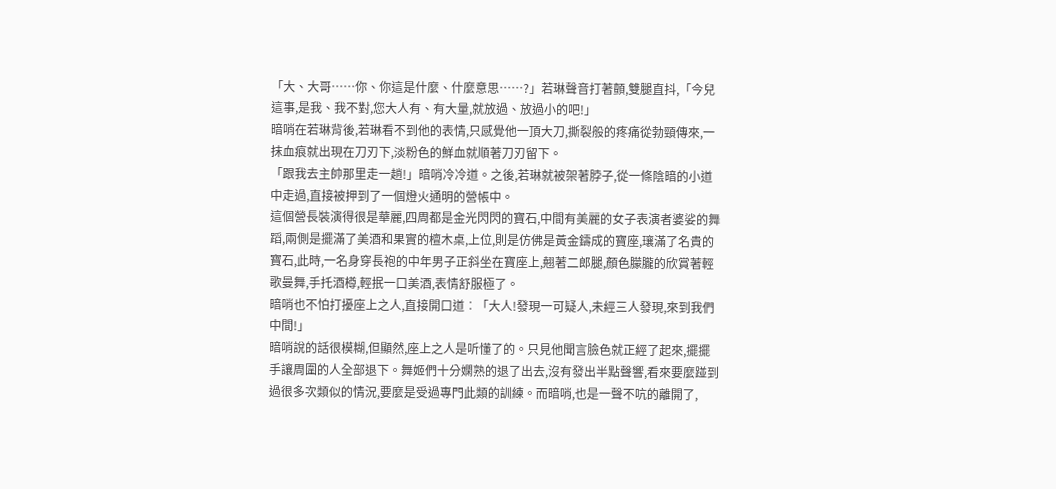「大、大哥……你、你這是什麼、什麼意思……?」若琳聲音打著顫,雙腿直抖,「今兒這事,是我、我不對,您大人有、有大量,就放過、放過小的吧!」
暗哨在若琳背後,若琳看不到他的表情,只感覺他一頂大刀,撕裂般的疼痛從勃頸傳來,一抹血痕就出現在刀刃下,淡粉色的鮮血就順著刀刃留下。
「跟我去主帥那里走一趟!」暗哨冷冷道。之後,若琳就被架著脖子,從一條陰暗的小道中走過,直接被押到了一個燈火通明的營帳中。
這個營長裝演得很是華麗,四周都是金光閃閃的寶石,中間有美麗的女子表演者婆娑的舞蹈,兩側是擺滿了美酒和果實的檀木桌,上位,則是仿佛是黃金鑄成的寶座,瓖滿了名貴的寶石,此時,一名身穿長袍的中年男子正斜坐在寶座上,翹著二郎腿,顏色朦朧的欣賞著輕歌曼舞,手托酒樽,輕抿一口美酒,表情舒服極了。
暗哨也不怕打擾座上之人,直接開口道︰「大人!發現一可疑人,未經三人發現,來到我們中間!」
暗哨說的話很模糊,但顯然,座上之人是听懂了的。只見他聞言臉色就正經了起來,擺擺手讓周圍的人全部退下。舞姬們十分嫻熟的退了出去,沒有發出半點聲響,看來要麼踫到過很多次類似的情況,要麼是受過專門此類的訓練。而暗哨,也是一聲不吭的離開了,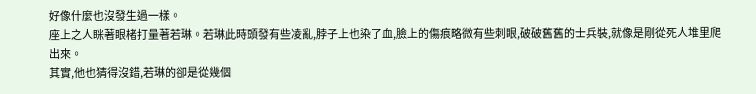好像什麼也沒發生過一樣。
座上之人眯著眼楮打量著若琳。若琳此時頭發有些凌亂,脖子上也染了血,臉上的傷痕略微有些刺眼,破破舊舊的士兵裝,就像是剛從死人堆里爬出來。
其實,他也猜得沒錯,若琳的卻是從幾個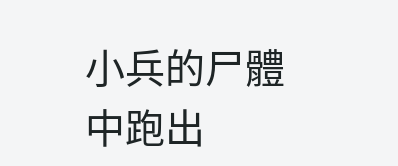小兵的尸體中跑出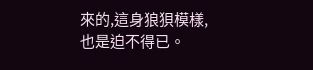來的,這身狼狽模樣,也是迫不得已。